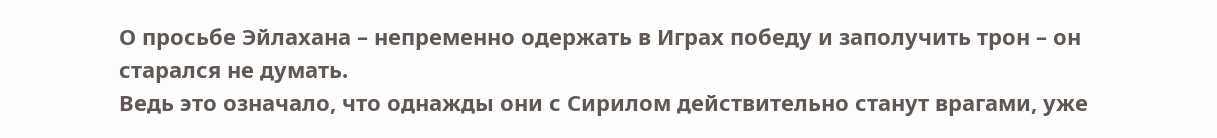О просьбе Эйлахана – непременно одержать в Играх победу и заполучить трон – он старался не думать.
Ведь это означало, что однажды они с Сирилом действительно станут врагами, уже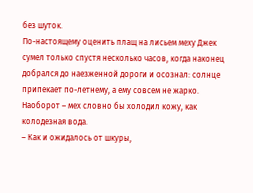без шуток.
По-настоящему оценить плащ на лисьем меху Джек сумел только спустя несколько часов, когда наконец добрался до наезженной дороги и осознал: солнце припекает по-летнему, а ему совсем не жарко.
Наоборот – мех словно бы холодил кожу, как колодезная вода.
– Как и ожидалось от шкуры,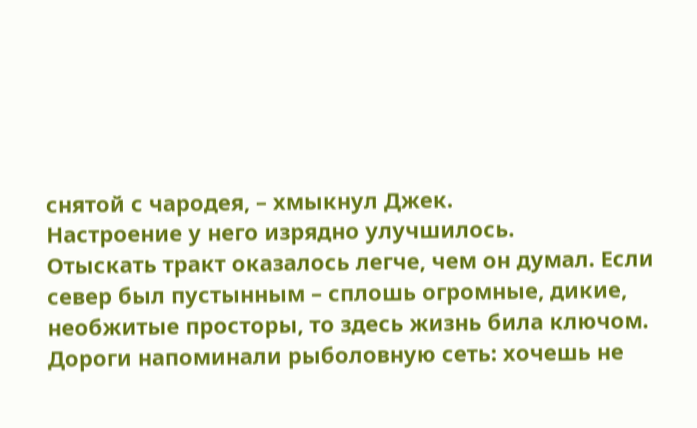снятой с чародея, – хмыкнул Джек.
Настроение у него изрядно улучшилось.
Отыскать тракт оказалось легче, чем он думал. Если север был пустынным – сплошь огромные, дикие, необжитые просторы, то здесь жизнь била ключом. Дороги напоминали рыболовную сеть: хочешь не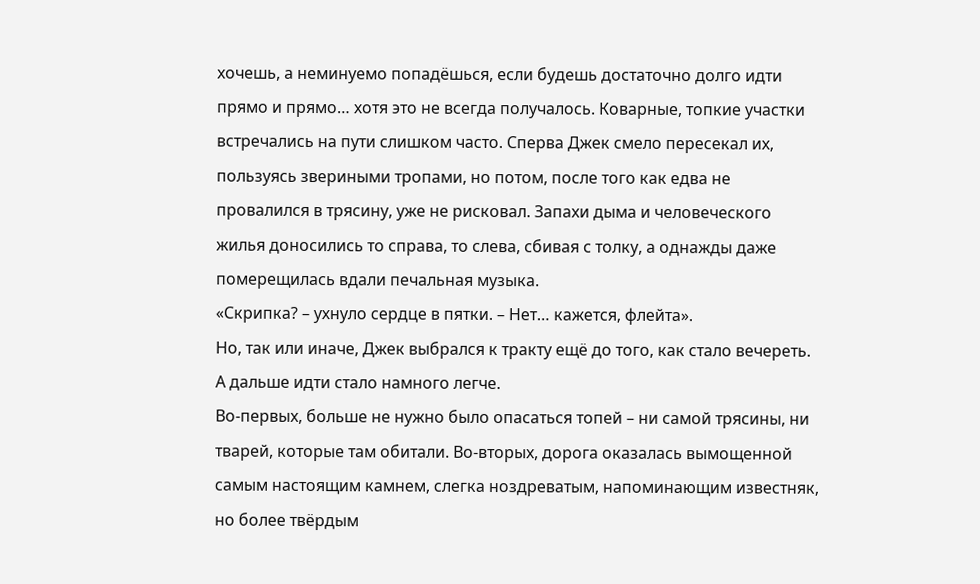хочешь, а неминуемо попадёшься, если будешь достаточно долго идти прямо и прямо… хотя это не всегда получалось. Коварные, топкие участки встречались на пути слишком часто. Сперва Джек смело пересекал их, пользуясь звериными тропами, но потом, после того как едва не провалился в трясину, уже не рисковал. Запахи дыма и человеческого жилья доносились то справа, то слева, сбивая с толку, а однажды даже померещилась вдали печальная музыка.
«Скрипка? – ухнуло сердце в пятки. – Нет… кажется, флейта».
Но, так или иначе, Джек выбрался к тракту ещё до того, как стало вечереть.
А дальше идти стало намного легче.
Во-первых, больше не нужно было опасаться топей – ни самой трясины, ни тварей, которые там обитали. Во-вторых, дорога оказалась вымощенной самым настоящим камнем, слегка ноздреватым, напоминающим известняк, но более твёрдым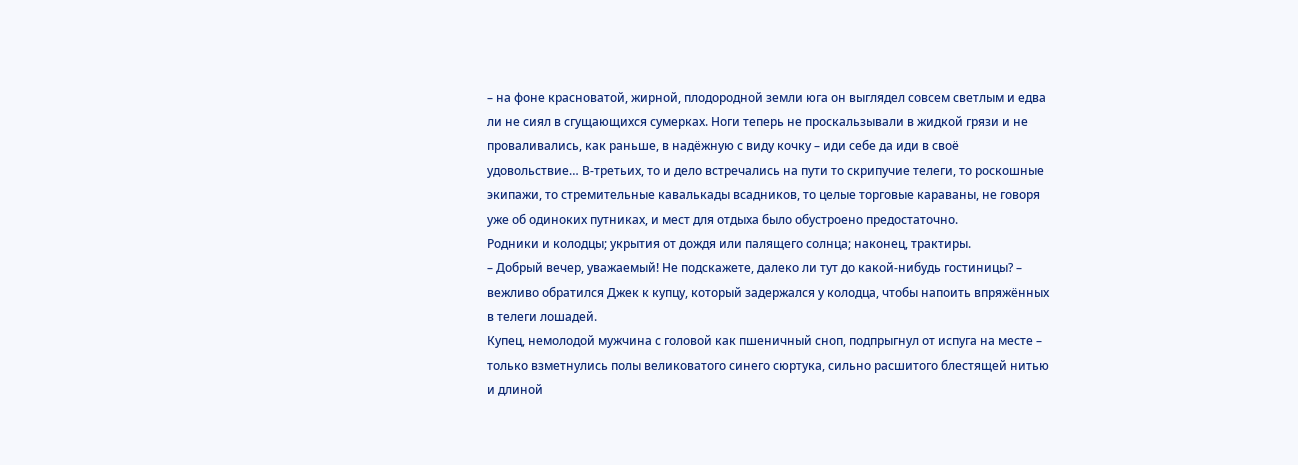– на фоне красноватой, жирной, плодородной земли юга он выглядел совсем светлым и едва ли не сиял в сгущающихся сумерках. Ноги теперь не проскальзывали в жидкой грязи и не проваливались, как раньше, в надёжную с виду кочку – иди себе да иди в своё удовольствие… В-третьих, то и дело встречались на пути то скрипучие телеги, то роскошные экипажи, то стремительные кавалькады всадников, то целые торговые караваны, не говоря уже об одиноких путниках, и мест для отдыха было обустроено предостаточно.
Родники и колодцы; укрытия от дождя или палящего солнца; наконец, трактиры.
– Добрый вечер, уважаемый! Не подскажете, далеко ли тут до какой-нибудь гостиницы? – вежливо обратился Джек к купцу, который задержался у колодца, чтобы напоить впряжённых в телеги лошадей.
Купец, немолодой мужчина с головой как пшеничный сноп, подпрыгнул от испуга на месте – только взметнулись полы великоватого синего сюртука, сильно расшитого блестящей нитью и длиной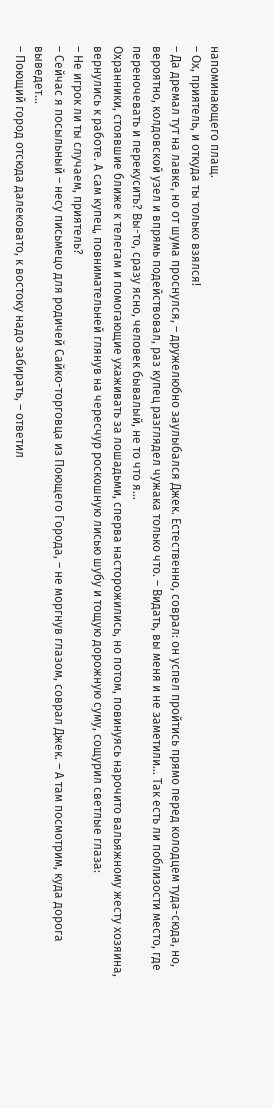напоминающего плащ.
– Ох, приятель, и откуда ты только взялся!
– Да дремал тут на лавке, но от шума проснулся, – дружелюбно заулыбался Джек. Естественно, соврал: он успел пройтись прямо перед колодцем туда-сюда, но, вероятно, колдовской узел и впрямь подействовал, раз купец разглядел чужака только что. – Видать, вы меня и не заметили… Так есть ли поблизости место, где переночевать и перекусить? Вы-то, сразу ясно, человек бывалый, не то что я…
Охранники, стоявшие ближе к телегам и помогающие ухаживать за лошадьми, сперва насторожились, но потом, повинуясь нарочито вальяжному жесту хозяина, вернулись к работе. А сам купец, повнимательней глянув на чересчур роскошную лисью шубу и тощую дорожную суму, сощурил светлые глаза:
– Не игрок ли ты случаем, приятель?
– Сейчас я посыльный – несу письмецо для родичей Сайко-торговца из Поющего Города, – не моргнув глазом, соврал Джек. – А там посмотрим, куда дорога выведет…
– Поющий город отсюда далековато, к востоку надо забирать, – ответил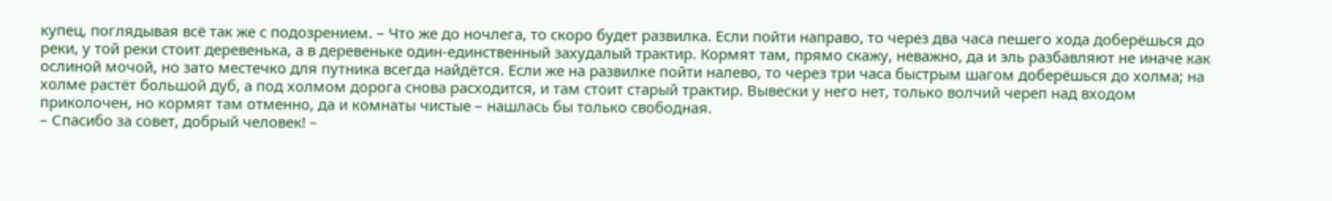купец, поглядывая всё так же с подозрением. – Что же до ночлега, то скоро будет развилка. Если пойти направо, то через два часа пешего хода доберёшься до реки, у той реки стоит деревенька, а в деревеньке один-единственный захудалый трактир. Кормят там, прямо скажу, неважно, да и эль разбавляют не иначе как ослиной мочой, но зато местечко для путника всегда найдётся. Если же на развилке пойти налево, то через три часа быстрым шагом доберёшься до холма; на холме растёт большой дуб, а под холмом дорога снова расходится, и там стоит старый трактир. Вывески у него нет, только волчий череп над входом приколочен, но кормят там отменно, да и комнаты чистые – нашлась бы только свободная.
– Спасибо за совет, добрый человек! –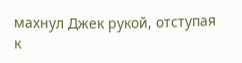махнул Джек рукой, отступая к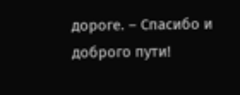дороге. – Спасибо и доброго пути!